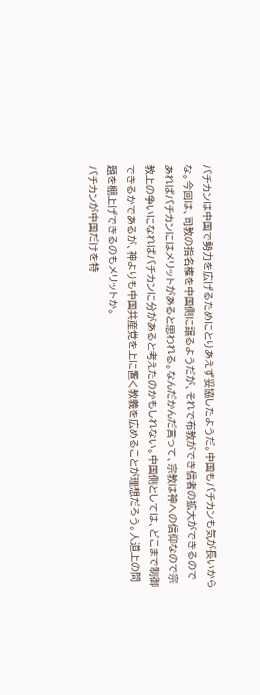バチカンは中国で勢力を広げるためにとりあえず妥協したようだ。中国もバチカンも気が長いからな。今回は、司教の指名権を中国側に譲るようだが、それで布教ができ信者の拡大ができるのであればバチカンにはメリットがあると思われる。なんだかんだ言って、宗教は神への信仰なので宗教上の争いになればバチカンに分があると考えたのかもしれない。中国側としては、どこまで制御できるかであるが、神よりも中国共産党を上に置く教義を広めることが理想だろう。人道上の問題を棚上げできるのもメリットか。
バチカンが中国だけを特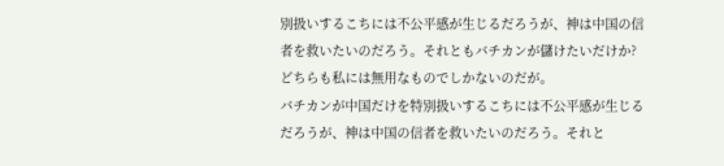別扱いするこちには不公平感が生じるだろうが、神は中国の信者を救いたいのだろう。それともバチカンが儲けたいだけか?
どちらも私には無用なものでしかないのだが。
バチカンが中国だけを特別扱いするこちには不公平感が生じるだろうが、神は中国の信者を救いたいのだろう。それと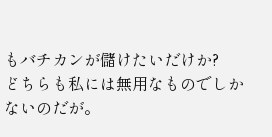もバチカンが儲けたいだけか?
どちらも私には無用なものでしかないのだが。